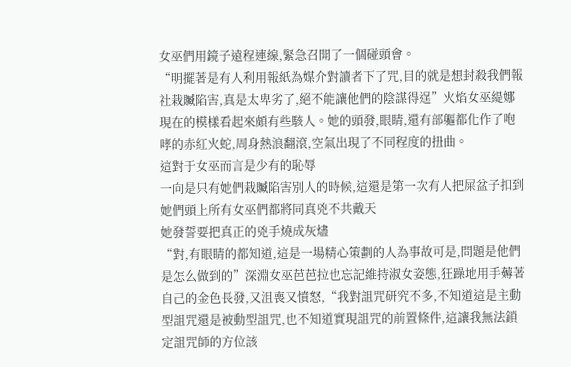女巫們用鏡子遠程連線,緊急召開了一個碰頭會。
“明擺著是有人利用報紙為媒介對讀者下了咒,目的就是想封殺我們報社栽贓陷害,真是太卑劣了,絕不能讓他們的陰謀得逞”火焰女巫緹娜現在的模樣看起來頗有些駭人。她的頭發,眼睛,還有部軀都化作了咆哮的赤紅火蛇,周身熱浪翻滾,空氣出現了不同程度的扭曲。
這對于女巫而言是少有的恥辱
一向是只有她們栽贓陷害別人的時候,這還是第一次有人把屎盆子扣到她們頭上所有女巫們都將同真兇不共戴天
她發誓要把真正的兇手燒成灰燼
“對,有眼睛的都知道,這是一場精心策劃的人為事故可是,問題是他們是怎么做到的”深淵女巫芭芭拉也忘記維持淑女姿態,狂躁地用手薅著自己的金色長發,又沮喪又憤怒,“我對詛咒研究不多,不知道這是主動型詛咒還是被動型詛咒,也不知道實現詛咒的前置條件,這讓我無法鎖定詛咒師的方位該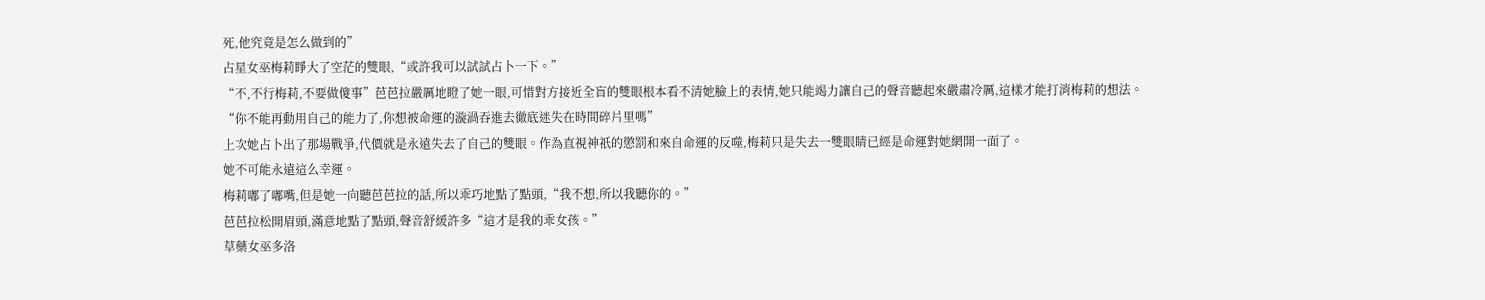死,他究竟是怎么做到的”
占星女巫梅莉睜大了空茫的雙眼,“或許我可以試試占卜一下。”
“不,不行梅莉,不要做傻事”芭芭拉嚴厲地瞪了她一眼,可惜對方接近全盲的雙眼根本看不清她臉上的表情,她只能竭力讓自己的聲音聽起來嚴肅冷厲,這樣才能打消梅莉的想法。
“你不能再動用自己的能力了,你想被命運的漩渦吞進去徹底迷失在時間碎片里嗎”
上次她占卜出了那場戰爭,代價就是永遠失去了自己的雙眼。作為直視神祇的懲罰和來自命運的反噬,梅莉只是失去一雙眼睛已經是命運對她網開一面了。
她不可能永遠這么幸運。
梅莉嘟了嘟嘴,但是她一向聽芭芭拉的話,所以乖巧地點了點頭,“我不想,所以我聽你的。”
芭芭拉松開眉頭,滿意地點了點頭,聲音舒緩許多“這才是我的乖女孩。”
草藥女巫多洛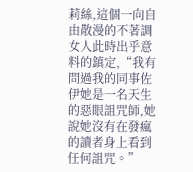莉絲,這個一向自由散漫的不著調女人此時出乎意料的鎮定,“我有問過我的同事佐伊她是一名天生的惡眼詛咒師,她說她沒有在發瘋的讀者身上看到任何詛咒。”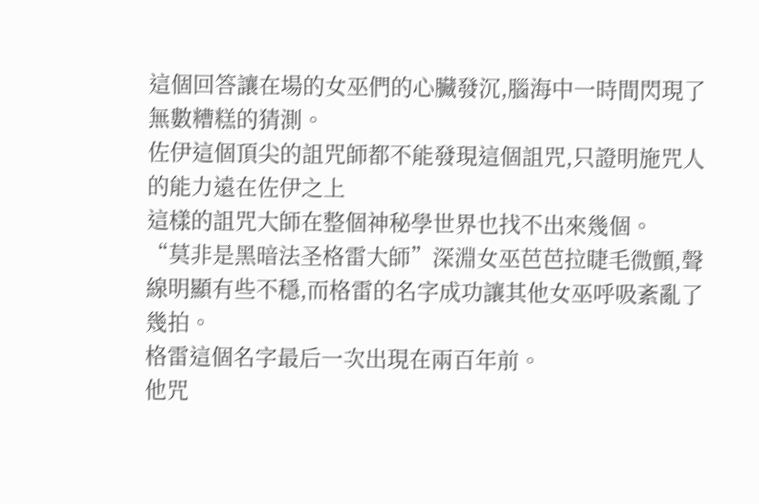這個回答讓在場的女巫們的心臟發沉,腦海中一時間閃現了無數糟糕的猜測。
佐伊這個頂尖的詛咒師都不能發現這個詛咒,只證明施咒人的能力遠在佐伊之上
這樣的詛咒大師在整個神秘學世界也找不出來幾個。
“莫非是黑暗法圣格雷大師”深淵女巫芭芭拉睫毛微顫,聲線明顯有些不穩,而格雷的名字成功讓其他女巫呼吸紊亂了幾拍。
格雷這個名字最后一次出現在兩百年前。
他咒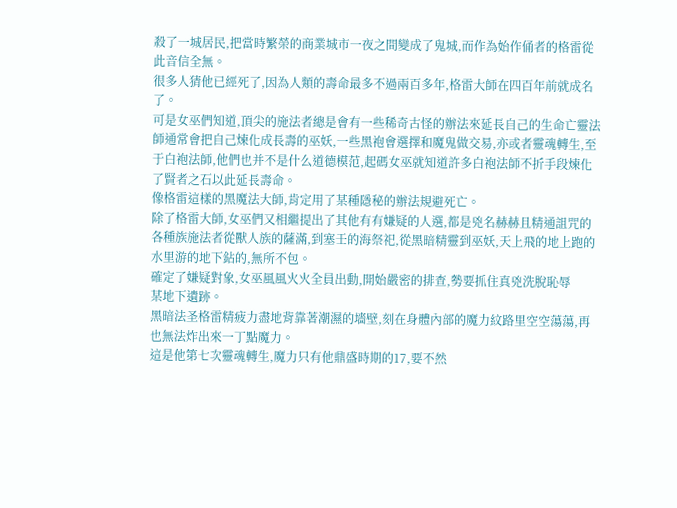殺了一城居民,把當時繁榮的商業城市一夜之間變成了鬼城,而作為始作俑者的格雷從此音信全無。
很多人猜他已經死了,因為人類的壽命最多不過兩百多年,格雷大師在四百年前就成名了。
可是女巫們知道,頂尖的施法者總是會有一些稀奇古怪的辦法來延長自己的生命亡靈法師通常會把自己煉化成長壽的巫妖,一些黑袍會選擇和魔鬼做交易,亦或者靈魂轉生,至于白袍法師,他們也并不是什么道德模范,起碼女巫就知道許多白袍法師不折手段煉化了賢者之石以此延長壽命。
像格雷這樣的黑魔法大師,肯定用了某種隱秘的辦法規避死亡。
除了格雷大師,女巫們又相繼提出了其他有有嫌疑的人選,都是兇名赫赫且精通詛咒的各種族施法者從獸人族的薩滿,到塞壬的海祭祀,從黑暗精靈到巫妖,天上飛的地上跑的水里游的地下鉆的,無所不包。
確定了嫌疑對象,女巫風風火火全員出動,開始嚴密的排查,勢要抓住真兇洗脫恥辱
某地下遺跡。
黑暗法圣格雷精疲力盡地背靠著潮濕的墻壁,刻在身體內部的魔力紋路里空空蕩蕩,再也無法炸出來一丁點魔力。
這是他第七次靈魂轉生,魔力只有他鼎盛時期的17,要不然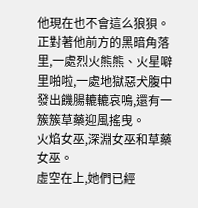他現在也不會這么狼狽。
正對著他前方的黑暗角落里,一處烈火熊熊、火星噼里啪啦,一處地獄惡犬腹中發出饑腸轆轆哀鳴,還有一簇簇草藥迎風搖曳。
火焰女巫,深淵女巫和草藥女巫。
虛空在上,她們已經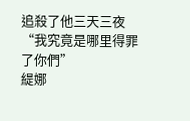追殺了他三天三夜
“我究竟是哪里得罪了你們”
緹娜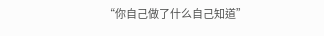“你自己做了什么自己知道”